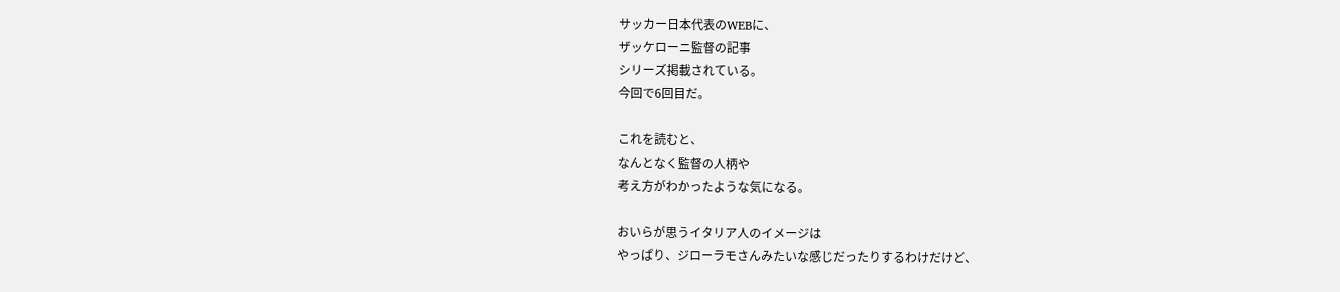サッカー日本代表のWEBに、
ザッケローニ監督の記事
シリーズ掲載されている。
今回で6回目だ。

これを読むと、
なんとなく監督の人柄や
考え方がわかったような気になる。

おいらが思うイタリア人のイメージは
やっぱり、ジローラモさんみたいな感じだったりするわけだけど、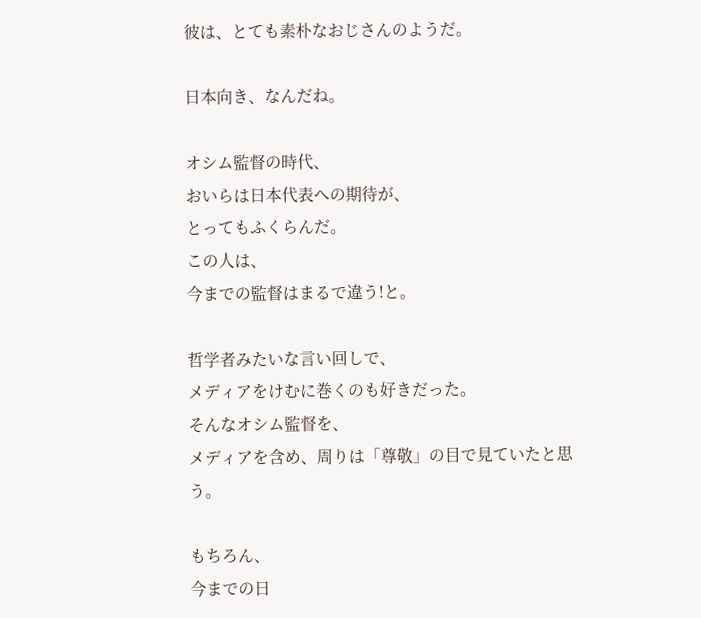彼は、とても素朴なおじさんのようだ。

日本向き、なんだね。

オシム監督の時代、
おいらは日本代表への期待が、
とってもふくらんだ。
この人は、
今までの監督はまるで違う!と。

哲学者みたいな言い回しで、
メディアをけむに巻くのも好きだった。
そんなオシム監督を、
メディアを含め、周りは「尊敬」の目で見ていたと思う。

もちろん、
今までの日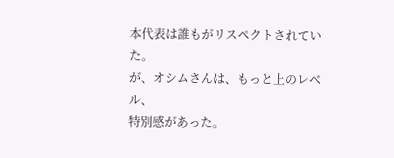本代表は誰もがリスペクトされていた。
が、オシムさんは、もっと上のレベル、
特別感があった。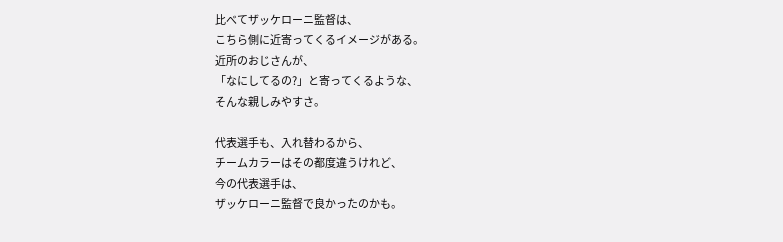比べてザッケローニ監督は、
こちら側に近寄ってくるイメージがある。
近所のおじさんが、
「なにしてるの?」と寄ってくるような、
そんな親しみやすさ。

代表選手も、入れ替わるから、
チームカラーはその都度違うけれど、
今の代表選手は、
ザッケローニ監督で良かったのかも。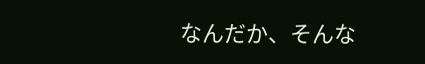なんだか、そんな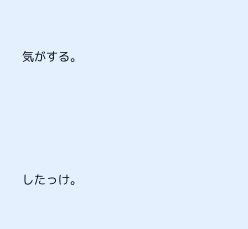気がする。






したっけ。